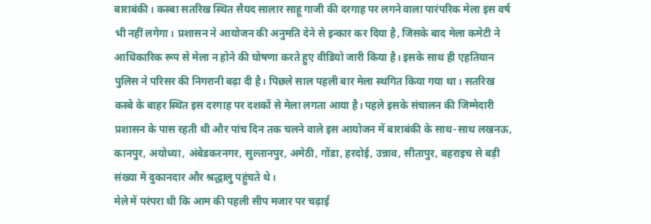बाराबंकी। कस्बा सतरिख स्थित सैयद सालार साहू गाजी की दरगाह पर लगने वाला पारंपरिक मेला इस वर्ष भी नहीं लगेगा। प्रशासन ने आयोजन की अनुमति देने से इन्कार कर दिया है, जिसके बाद मेला कमेटी ने आधिकारिक रूप से मेला न होने की घोषणा करते हुए वीडियो जारी किया है। इसके साथ ही एहतियान पुलिस ने परिसर की निगरानी बढ़ा दी है। पिछले साल पहली बार मेला स्थगित किया गया था। सतरिख कस्बे के बाहर स्थित इस दरगाह पर दशकों से मेला लगता आया है। पहले इसके संचालन की जिम्मेदारी प्रशासन के पास रहती थी और पांच दिन तक चलने वाले इस आयोजन में बाराबंकी के साथ-साथ लखनऊ, कानपुर, अयोध्या, अंबेडकरनगर, सुल्तानपुर, अमेठी, गोंडा, हरदोई, उन्नाव, सीतापुर, बहराइच से बड़ी संख्या में दुकानदार और श्रद्धालु पहुंचते थे।
मेले में परंपरा थी कि आम की पहली सीप मजार पर चढ़ाई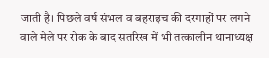जाती है। पिछले वर्ष संभल व बहराइच की दरगाहों पर लगने वाले मेले पर रोक के बाद सतरिख में भी तत्कालीन थानाध्यक्ष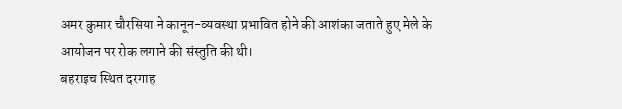अमर कुमार चौरसिया ने कानून-व्यवस्था प्रभावित होने की आशंका जताते हुए मेले के आयोजन पर रोक लगाने की संस्तुति की थी।
बहराइच स्थित दरगाह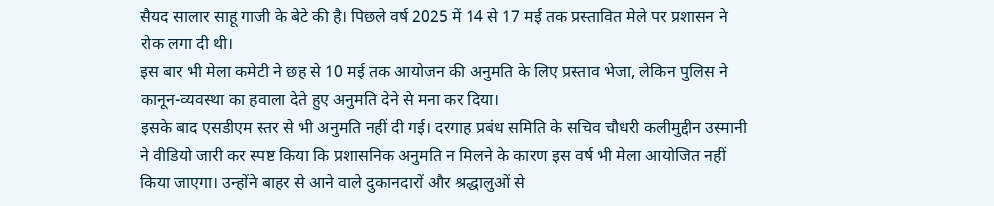सैयद सालार साहू गाजी के बेटे की है। पिछले वर्ष 2025 में 14 से 17 मई तक प्रस्तावित मेले पर प्रशासन ने रोक लगा दी थी।
इस बार भी मेला कमेटी ने छह से 10 मई तक आयोजन की अनुमति के लिए प्रस्ताव भेजा, लेकिन पुलिस ने कानून-व्यवस्था का हवाला देते हुए अनुमति देने से मना कर दिया।
इसके बाद एसडीएम स्तर से भी अनुमति नहीं दी गई। दरगाह प्रबंध समिति के सचिव चौधरी कलीमुद्दीन उस्मानी ने वीडियो जारी कर स्पष्ट किया कि प्रशासनिक अनुमति न मिलने के कारण इस वर्ष भी मेला आयोजित नहीं किया जाएगा। उन्होंने बाहर से आने वाले दुकानदारों और श्रद्धालुओं से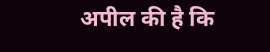अपील की है कि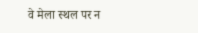वे मेला स्थल पर न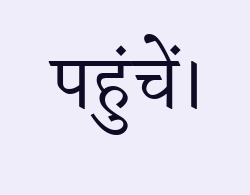पहुंचें।